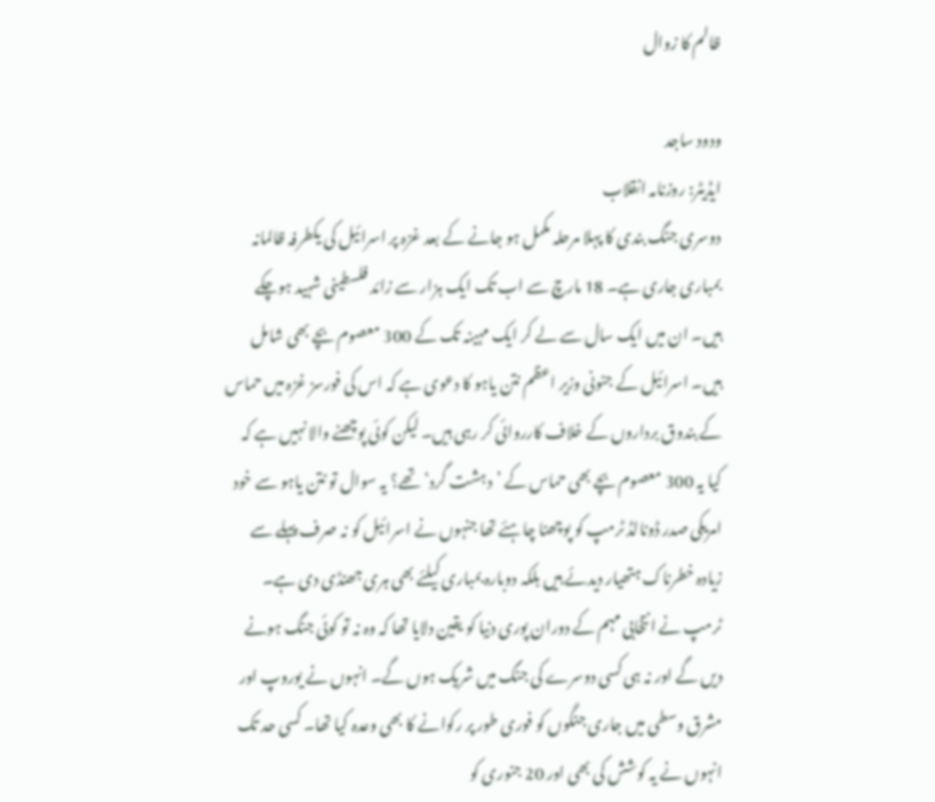ظالم کا زوال

ودود ساجد
ایڈیٹر: روزنامہ انقلاب
دوسری جنگ بندی کا پہلا مرحلہ مکمل ہو جانے کے بعد غزہ پر اسرائیل کی یکطرفہ ظالمانہ بمباری جاری ہے۔ 18 مارچ سے اب تک ایک ہزار سے زائد فلسطینی شہید ہوچکے ہیں۔ ان میں ایک سال سے لے کر ایک مہینہ تک کے 300 معصوم بچے بھی شامل ہیں۔ اسرائیل کے جنونی وزیر اعظم نتن یاہو کا دعوی ہے کہ اس کی فورسز غزہ میں حماس کے بندوق برداروں کے خلاف کارروائی کر رہی ہیں۔ لیکن کوئی پوچھنے والا نہیں ہے کہ کیا یہ 300 معصوم بچے بھی حماس کے ’دہشت گرد‘ تھے؟ یہ سوال تو نتن یاہو سے خود امریکی صدر ڈونالڈ ٹرمپ کو پوچھنا چاہئے تھا جنہوں نے اسرائیل کو نہ صرف پہلے سے زیادہ خطرناک ہتھیار دیدئے ہیں بلکہ دوبارہ بمباری کیلئے بھی ہری جھنڈی دی ہے۔
ٹرمپ نے انتخابی مہم کے دوران پوری دنیا کو یقین دلایا تھا کہ وہ نہ تو کوئی جنگ ہونے دیں گے اور نہ ہی کسی دوسرے کی جنگ میں شریک ہوں گے۔ انہوں نے یوروپ اور مشرق وسطی میں جاری جنگوں کو فوری طور پر رکوانے کا بھی وعدہ کیا تھا۔ کسی حد تک انہوں نے یہ کوشش کی بھی اور 20 جنوری کو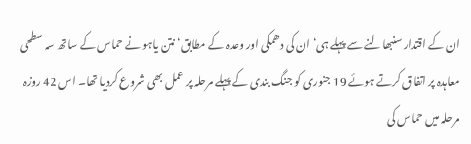ان کے اقتدار سنبھالنے سے پہلے ہی‘ ان کی دھمکی اور وعدہ کے مطابق‘ نتن یاہو نے حماس کے ساتھ سہ سطحی معاہدہ پر اتفاق کرتے ہوئے 19 جنوری کو جنگ بندی کے پہلے مرحلہ پر عمل بھی شروع کردیا تھا۔ اس 42 روزہ مرحلہ میں حماس کی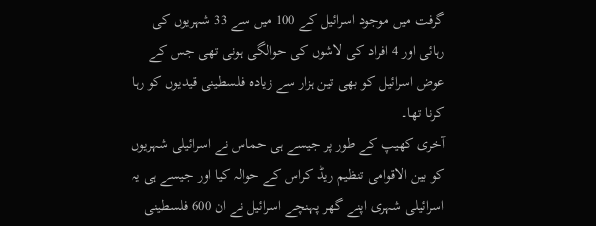گرفت میں موجود اسرائیل کے 100 میں سے 33 شہریوں کی رہائی اور 4 افراد کی لاشوں کی حوالگی ہونی تھی جس کے عوض اسرائیل کو بھی تین ہزار سے زیادہ فلسطینی قیدیوں کو رہا کرنا تھا۔
آخری کھیپ کے طور پر جیسے ہی حماس نے اسرائیلی شہریوں کو بین الاقوامی تنظیم ریڈ کراس کے حوالہ کیا اور جیسے ہی یہ اسرائیلی شہری اپنے گھر پہنچے اسرائیل نے ان 600 فلسطینی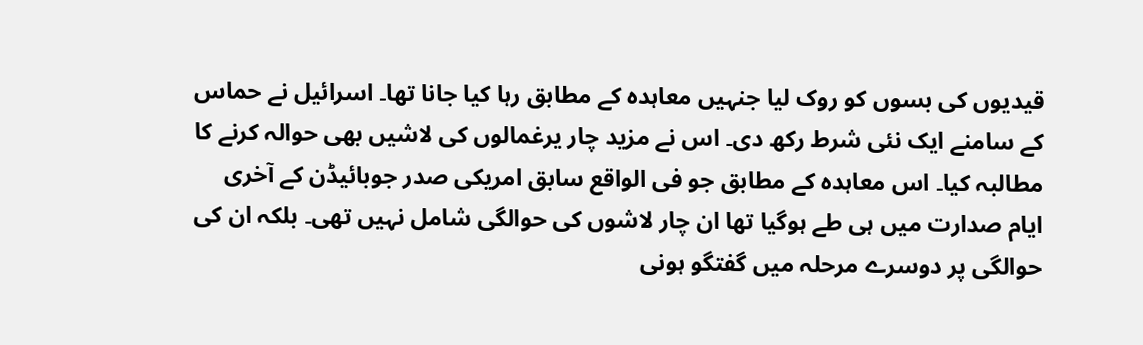قیدیوں کی بسوں کو روک لیا جنہیں معاہدہ کے مطابق رہا کیا جانا تھا۔ اسرائیل نے حماس کے سامنے ایک نئی شرط رکھ دی۔ اس نے مزید چار یرغمالوں کی لاشیں بھی حوالہ کرنے کا مطالبہ کیا۔ اس معاہدہ کے مطابق جو فی الواقع سابق امریکی صدر جوبائیڈن کے آخری ایام صدارت میں ہی طے ہوگیا تھا ان چار لاشوں کی حوالگی شامل نہیں تھی۔ بلکہ ان کی حوالگی پر دوسرے مرحلہ میں گفتگو ہونی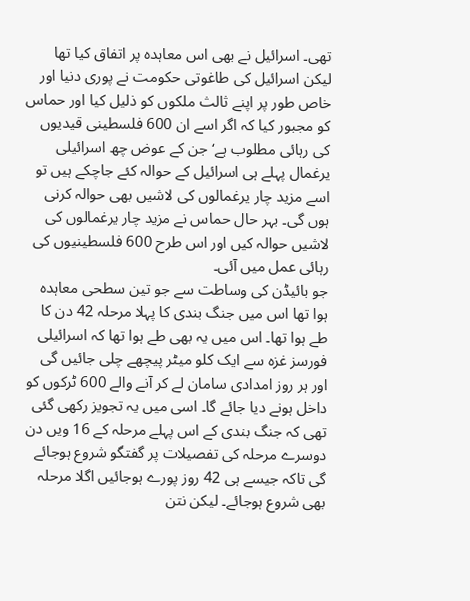تھی۔ اسرائیل نے بھی اس معاہدہ پر اتفاق کیا تھا لیکن اسرائیل کی طاغوتی حکومت نے پوری دنیا اور خاص طور پر اپنے ثالث ملکوں کو ذلیل کیا اور حماس کو مجبور کیا کہ اگر اسے ان 600 فلسطینی قیدیوں کی رہائی مطلوب ہے‘ جن کے عوض چھ اسرائیلی یرغمال پہلے ہی اسرائیل کے حوالہ کئے جاچکے ہیں تو اسے مزید چار یرغمالوں کی لاشیں بھی حوالہ کرنی ہوں گی۔ بہر حال حماس نے مزید چار یرغمالوں کی لاشیں حوالہ کیں اور اس طرح 600 فلسطینیوں کی رہائی عمل میں آئی۔
جو بائیڈن کی وساطت سے جو تین سطحی معاہدہ ہوا تھا اس میں جنگ بندی کا پہلا مرحلہ 42 دن کا طے ہوا تھا۔ اس میں یہ بھی طے ہوا تھا کہ اسرائیلی فورسز غزہ سے ایک کلو میٹر پیچھے چلی جائیں گی اور ہر روز امدادی سامان لے کر آنے والے 600 ٹرکوں کو داخل ہونے دیا جائے گا۔ اسی میں یہ تجویز رکھی گئی تھی کہ جنگ بندی کے اس پہلے مرحلہ کے 16 ویں دن دوسرے مرحلہ کی تفصیلات پر گفتگو شروع ہوجائے گی تاکہ جیسے ہی 42 روز پورے ہوجائیں اگلا مرحلہ بھی شروع ہوجائے۔ لیکن نتن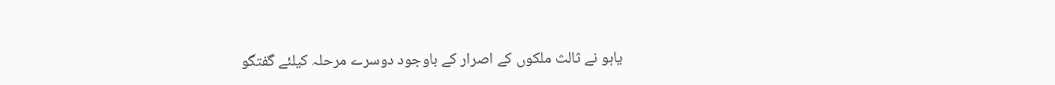یاہو نے ثالث ملکوں کے اصرار کے باوجود دوسرے مرحلہ کیلئے گفتگو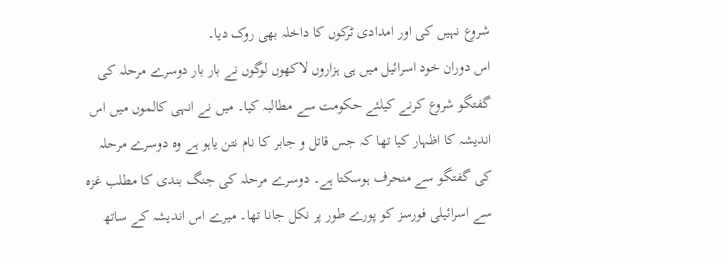شروع نہیں کی اور امدادی ٹرکوں کا داخلہ بھی روک دیا۔
اس دوران خود اسرائیل میں ہی ہزاروں لاکھوں لوگوں نے بار بار دوسرے مرحلہ کی گفتگو شروع کرنے کیلئے حکومت سے مطالبہ کیا۔ میں نے انہی کالموں میں اس اندیشہ کا اظہار کیا تھا کہ جس قاتل و جابر کا نام نتن یاہو ہے وہ دوسرے مرحلہ کی گفتگو سے منحرف ہوسکتا ہے۔ دوسرے مرحلہ کی جنگ بندی کا مطلب غزہ سے اسرائیلی فورسز کو پورے طور پر نکل جانا تھا۔ میرے اس اندیشہ کے ساتھ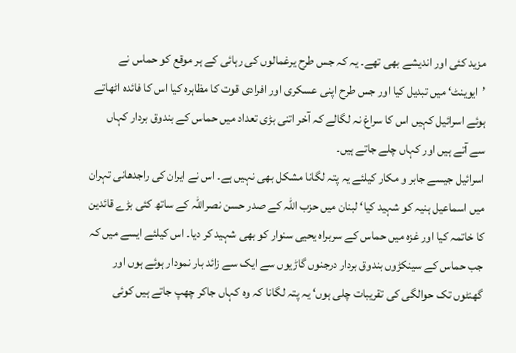مزید کئی اور اندیشے بھی تھے۔ یہ کہ جس طرح یرغمالوں کی رہائی کے ہر موقع کو حماس نے ’ایوینٹ‘ میں تبدیل کیا اور جس طرح اپنی عسکری اور افرادی قوت کا مظاہرہ کیا اس کا فائدہ اٹھاتے ہوئے اسرائیل کہیں اس کا سراغ نہ لگالے کہ آخر اتنی بڑی تعداد میں حماس کے بندوق بردار کہاں سے آتے ہیں اور کہاں چلے جاتے ہیں۔
اسرائیل جیسے جابر و مکار کیلئے یہ پتہ لگانا مشکل بھی نہیں ہے۔ اس نے ایران کی راجدھانی تہران میں اسماعیل ہنیہ کو شہید کیا‘ لبنان میں حزب اللہ کے صدر حسن نصراللہ کے ساتھ کئی بڑے قائدین کا خاتمہ کیا اور غزہ میں حماس کے سربراہ یحیی سنوار کو بھی شہید کر دیا۔ اس کیلئے ایسے میں کہ جب حماس کے سینکڑوں بندوق بردار درجنوں گاڑیوں سے ایک سے زائد بار نمودار ہوئے ہوں اور گھنٹوں تک حوالگی کی تقریبات چلی ہوں‘ یہ پتہ لگانا کہ وہ کہاں جاکر چھپ جاتے ہیں کوئی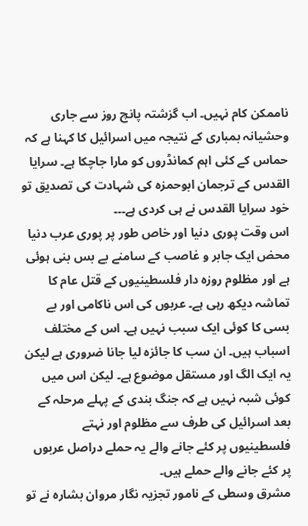ناممکن کام نہیں۔ اب گزشتہ پانچ روز سے جاری وحشیانہ بمباری کے نتیجہ میں اسرائیل کا کہنا ہے کہ حماس کے کئی اہم کمانڈروں کو مارا جاچکا ہے۔ سرایا القدس کے ترجمان ابوحمزہ کی شہادت کی تصدیق تو خود سرایا القدس نے ہی کردی ہے۔۔۔
اس وقت پوری دنیا اور خاص طور پر پوری عرب دنیا محض ایک جابر و غاصب کے سامنے بے بس بنی ہوئی ہے اور مظلوم روزہ دار فلسطینیوں کے قتل عام کا تماشہ دیکھ رہی ہے۔ عربوں کی اس ناکامی اور بے بسی کا کوئی ایک سبب نہیں ہے۔ اس کے مختلف اسباب ہیں۔ ان سب کا جائزہ لیا جانا ضروری ہے لیکن یہ ایک الگ اور مستقل موضوع ہے۔ لیکن اس میں کوئی شبہ نہیں ہے کہ جنگ بندی کے پہلے مرحلہ کے بعد اسرائیل کی طرف سے مظلوم اور نہتے فلسطینیوں پر کئے جانے والے یہ حملے دراصل عربوں پر کئے جانے والے حملے ہیں۔
مشرق وسطی کے نامور تجزیہ نگار مروان بشارہ نے تو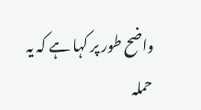واضح طور پر کہا ہے کہ یہ حملہ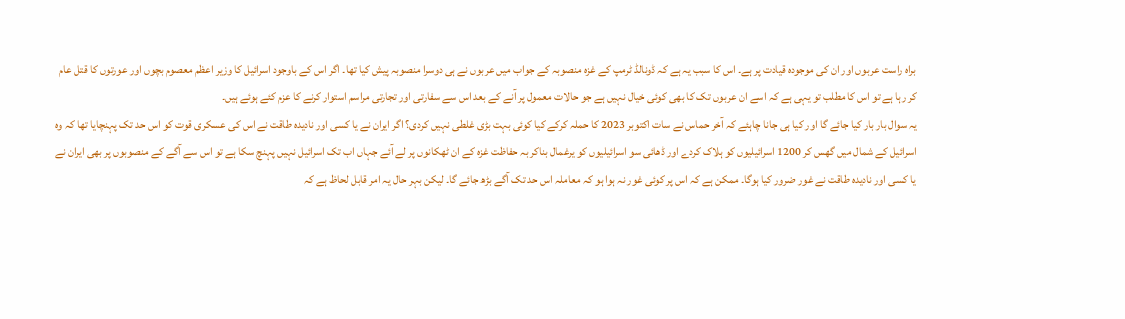براہ راست عربوں اور ان کی موجودہ قیادت پر ہے۔ اس کا سبب یہ ہے کہ ڈونالڈ ٹرمپ کے غزہ منصوبہ کے جواب میں عربوں نے ہی دوسرا منصوبہ پیش کیا تھا۔ اگر اس کے باوجود اسرائیل کا وزیر اعظم معصوم بچوں اور عورتوں کا قتل عام کر رہا ہے تو اس کا مطلب تو یہی ہے کہ اسے ان عربوں تک کا بھی کوئی خیال نہیں ہے جو حالات معمول پر آنے کے بعد اس سے سفارتی اور تجارتی مراسم استوار کرنے کا عزم کئے ہوئے ہیں۔
یہ سوال بار بار کیا جائے گا اور کیا ہی جانا چاہئے کہ آخر حماس نے سات اکتوبر 2023 کا حملہ کرکے کیا کوئی بہت بڑی غلطی نہیں کردی؟ اگر ایران نے یا کسی اور نادیدہ طاقت نے اس کی عسکری قوت کو اس حد تک پہنچایا تھا کہ وہ اسرائیل کے شمال میں گھس کر 1200 اسرائیلیوں کو ہلاک کردے اور ڈھائی سو اسرائیلیوں کو یرغمال بناکر بہ حفاظت غزہ کے ان ٹھکانوں پر لے آئے جہاں اب تک اسرائیل نہیں پہنچ سکا ہے تو اس سے آگے کے منصوبوں پر بھی ایران نے یا کسی اور نادیدہ طاقت نے غور ضرور کیا ہوگا۔ ممکن ہے کہ اس پر کوئی غور نہ ہوا ہو کہ معاملہ اس حد تک آگے بڑھ جائے گا۔ لیکن بہر حال یہ امر قابل لحاظ ہے کہ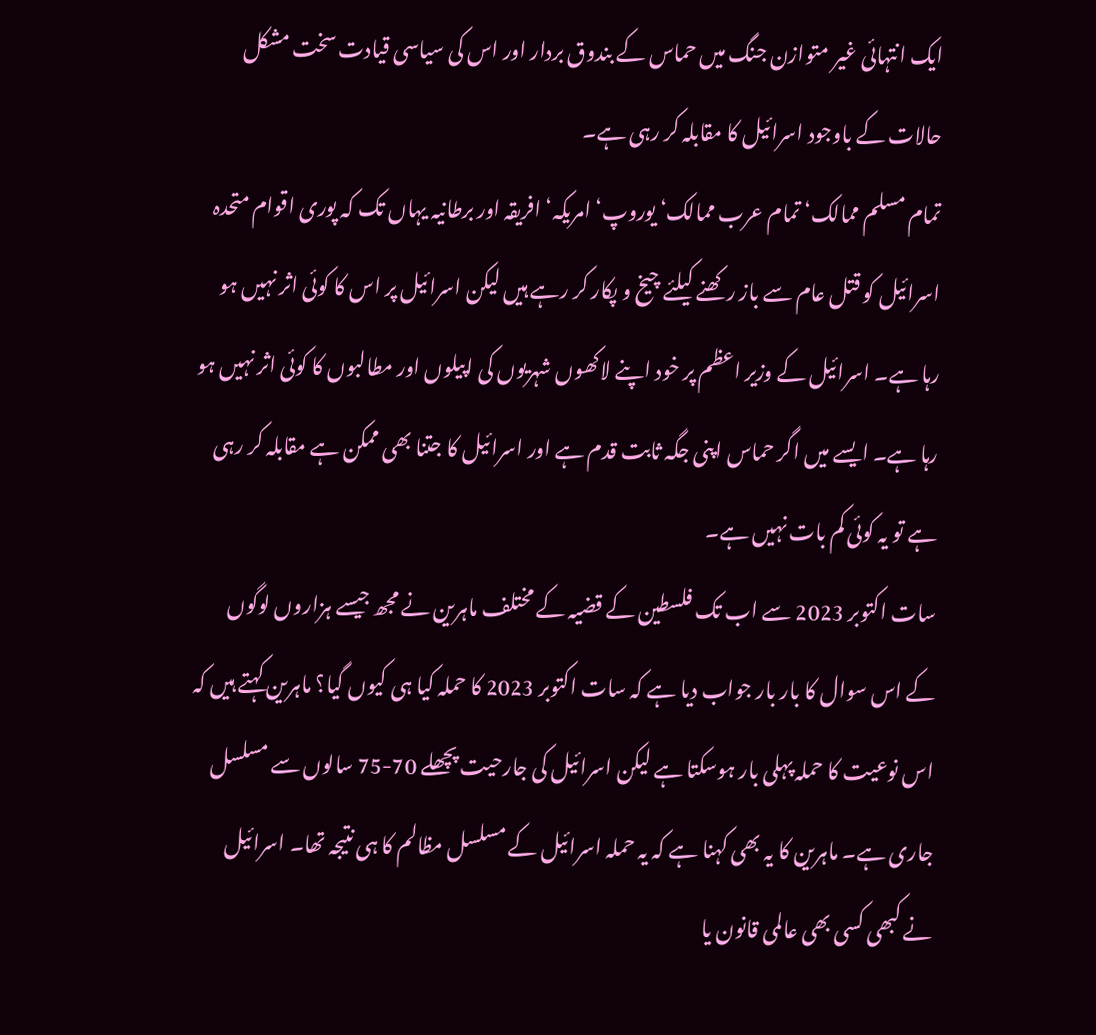ایک انتہائی غیر متوازن جنگ میں حماس کے بندوق بردار اور اس کی سیاسی قیادت سخت مشکل حالات کے باوجود اسرائیل کا مقابلہ کر رہی ہے۔
تمام مسلم ممالک‘ تمام عرب ممالک‘ یوروپ‘ امریکہ‘ افریقہ اور برطانیہ یہاں تک کہ پوری اقوام متحدہ اسرائیل کو قتل عام سے باز رکھنے کیلئے چیخ و پکار کر رہے ہیں لیکن اسرائیل پر اس کا کوئی اثر نہیں ہو رہا ہے۔ اسرائیل کے وزیر اعظم پر خود اپنے لاکھوں شہریوں کی اپیلوں اور مطالبوں کا کوئی اثر نہیں ہو رہا ہے۔ ایسے میں اگر حماس اپنی جگہ ثابت قدم ہے اور اسرائیل کا جتنا بھی ممکن ہے مقابلہ کر رہی ہے تو یہ کوئی کم بات نہیں ہے۔
سات اکتوبر 2023 سے اب تک فلسطین کے قضیہ کے مختلف ماہرین نے مجھ جیسے ہزاروں لوگوں کے اس سوال کا بار بار جواب دیا ہے کہ سات اکتوبر 2023 کا حملہ کیا ہی کیوں گیا؟ ماہرین کہتے ہیں کہ اس نوعیت کا حملہ پہلی بار ہوسکتا ہے لیکن اسرائیل کی جارحیت پچھلے 70-75 سالوں سے مسلسل جاری ہے۔ ماہرین کا یہ بھی کہنا ہے کہ یہ حملہ اسرائیل کے مسلسل مظالم کا ہی نتیجہ تھا۔ اسرائیل نے کبھی کسی بھی عالمی قانون یا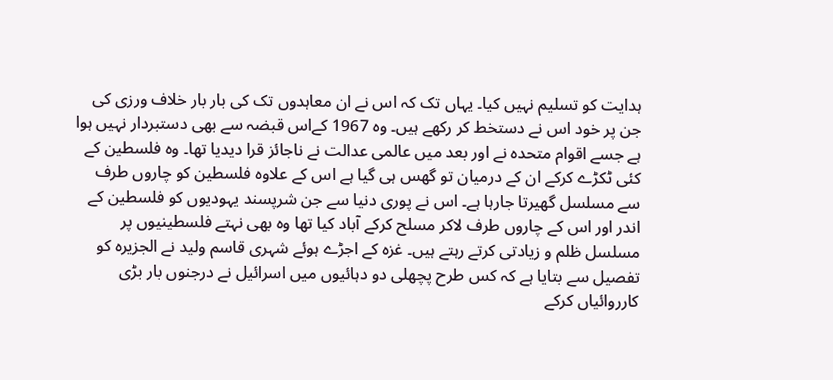ہدایت کو تسلیم نہیں کیا۔ یہاں تک کہ اس نے ان معاہدوں تک کی بار بار خلاف ورزی کی جن پر خود اس نے دستخط کر رکھے ہیں۔ وہ 1967 کےاس قبضہ سے بھی دستبردار نہیں ہوا ہے جسے اقوام متحدہ نے اور بعد میں عالمی عدالت نے ناجائز قرا دیدیا تھا۔ وہ فلسطین کے کئی ٹکڑے کرکے ان کے درمیان تو گھس ہی گیا ہے اس کے علاوہ فلسطین کو چاروں طرف سے مسلسل گھیرتا جارہا ہے۔ اس نے پوری دنیا سے جن شرپسند یہودیوں کو فلسطین کے اندر اور اس کے چاروں طرف لاکر مسلح کرکے آباد کیا تھا وہ بھی نہتے فلسطینیوں پر مسلسل ظلم و زیادتی کرتے رہتے ہیں۔ غزہ کے اجڑے ہوئے شہری قاسم ولید نے الجزیرہ کو تفصیل سے بتایا ہے کہ کس طرح پچھلی دو دہائیوں میں اسرائیل نے درجنوں بار بڑی کارروائیاں کرکے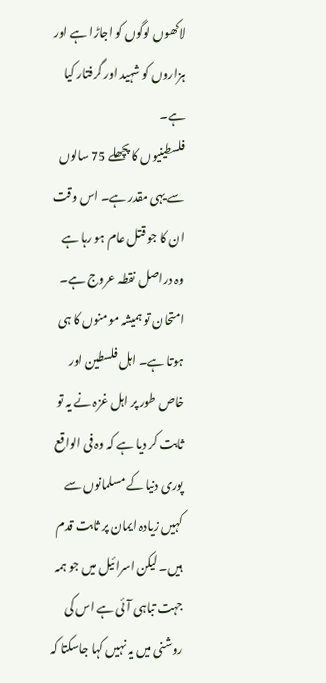لاکھوں لوگوں کو اجاڑا ہے اور ہزاروں کو شہید اور گرفتار کیا ہے۔
فلسطینیوں کا پچھلے 75 سالوں سے یہی مقدر ہے۔ اس وقت ان کا جو قتل عام ہو رہا ہے وہ دراصل نقطہ عروج ہے۔ امتحان تو ہمیشہ مومنوں کا ہی ہوتا ہے۔ اہل فلسطین اور خاص طور پر اہل غزہ نے یہ تو ثابت کر دیا ہے کہ وہ فی الواقع پوری دنیا کے مسلمانوں سے کہیں زیادہ ایمان پر ثابت قدم ہیں۔ لیکن اسرائیل میں جو ہمہ جہت تباہی آئی ہے اس کی روشنی میں یہ نہیں کہا جاسکتا کہ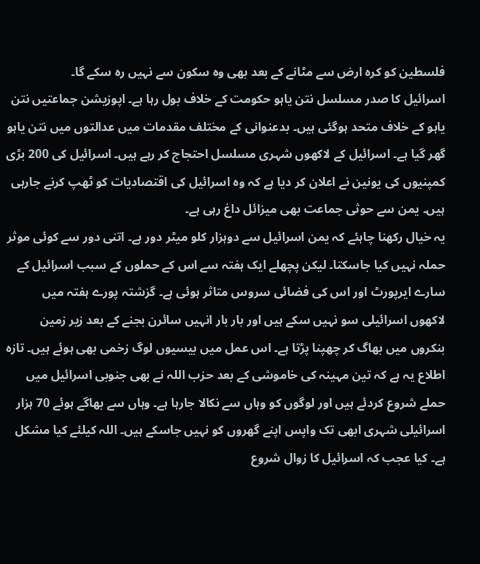فلسطین کو کرہ ارض سے مٹانے کے بعد بھی وہ سکون سے نہیں رہ سکے گا۔
اسرائیل کا صدر مسلسل نتن یاہو حکومت کے خلاف بول رہا ہے۔ اپوزیشن جماعتیں نتن یاہو کے خلاف متحد ہوگئی ہیں۔ بدعنوانی کے مختلف مقدمات میں عدالتوں میں نتن یاہو گھر گیا ہے۔ اسرائیل کے لاکھوں شہری مسلسل احتجاج کر رہے ہیں۔ اسرائیل کی 200 بڑی کمپنیوں کی یونین نے اعلان کر دیا ہے کہ وہ اسرائیل کی اقتصادیات کو ٹھپ کرنے جارہی ہیں۔ یمن سے حوثی جماعت بھی میزائل داغ رہی ہے۔
یہ خیال رکھنا چاہئے کہ یمن اسرائیل سے دوہزار کلو میٹر دور ہے۔ اتنی دور سے کوئی موثر حملہ نہیں کیا جاسکتا۔ لیکن پچھلے ایک ہفتہ سے اس کے حملوں کے سبب اسرائیل کے سارے ایرپورٹ اور اس کی فضائی سروس متاثر ہوئی ہے۔ گزشتہ پورے ہفتہ میں لاکھوں اسرائیلی سو نہیں سکے ہیں اور بار بار انہیں سائرن بجنے کے بعد زیر زمین بنکروں میں بھاگ کر چھپنا پڑتا ہے۔ اس عمل میں بیسیوں لوگ زخمی بھی ہوئے ہیں۔ تازہ اطلاع یہ ہے کہ تین مہینہ کی خاموشی کے بعد حزب اللہ نے بھی جنوبی اسرائیل میں حملے شروع کردئے ہیں اور لوگوں کو وہاں سے نکالا جارہا ہے۔ وہاں سے بھاگے ہوئے 70 ہزار اسرائیلی شہری ابھی تک واپس اپنے گھروں کو نہیں جاسکے ہیں۔ اللہ کیلئے کیا مشکل ہے۔ کیا عجب کہ اسرائیل کا زوال شروع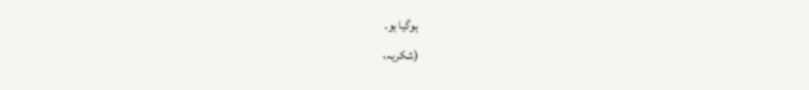ہوگیا ہو۔
(شکریہ،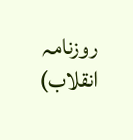روزنامہ انقلاب)